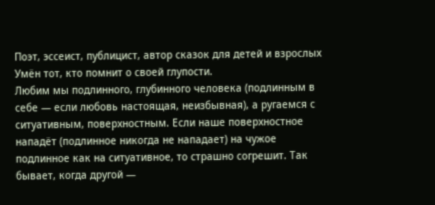Поэт, эссеист, публицист, автор сказок для детей и взрослых
Умён тот, кто помнит о своей глупости.
Любим мы подлинного, глубинного человека (подлинным в себе — если любовь настоящая, неизбывная), а ругаемся с ситуативным, поверхностным. Если наше поверхностное нападёт (подлинное никогда не нападает) на чужое подлинное как на ситуативное, то страшно согрешит. Так бывает, когда другой —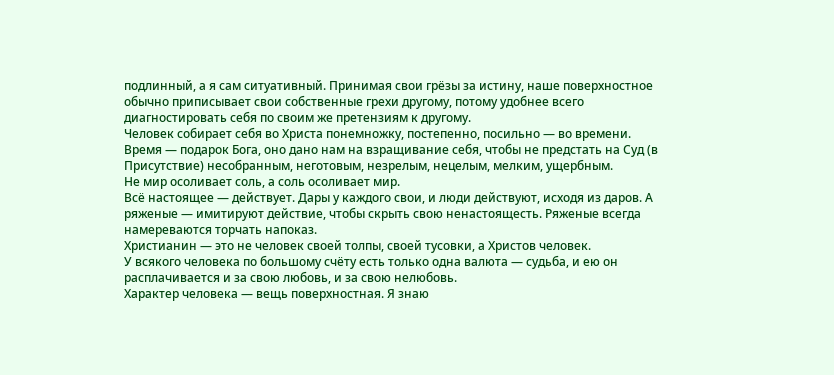подлинный, а я сам ситуативный. Принимая свои грёзы за истину, наше поверхностное обычно приписывает свои собственные грехи другому, потому удобнее всего диагностировать себя по своим же претензиям к другому.
Человек собирает себя во Христа понемножку, постепенно, посильно — во времени. Время — подарок Бога, оно дано нам на взращивание себя, чтобы не предстать на Суд (в Присутствие) несобранным, неготовым, незрелым, нецелым, мелким, ущербным.
Не мир осоливает соль, а соль осоливает мир.
Всё настоящее — действует. Дары у каждого свои, и люди действуют, исходя из даров. А ряженые — имитируют действие, чтобы скрыть свою ненастоящесть. Ряженые всегда намереваются торчать напоказ.
Христианин — это не человек своей толпы, своей тусовки, а Христов человек.
У всякого человека по большому счёту есть только одна валюта — судьба, и ею он расплачивается и за свою любовь, и за свою нелюбовь.
Характер человека — вещь поверхностная. Я знаю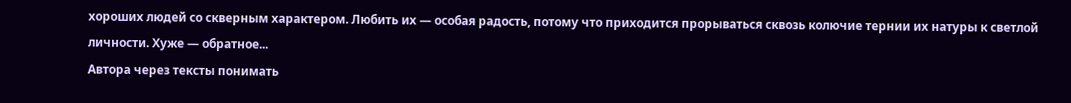хороших людей со скверным характером. Любить их — особая радость, потому что приходится прорываться сквозь колючие тернии их натуры к светлой личности. Хуже — обратное...
Автора через тексты понимать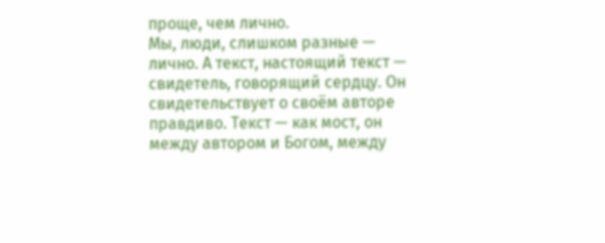проще, чем лично.
Мы, люди, слишком разные — лично. А текст, настоящий текст — свидетель, говорящий сердцу. Он свидетельствует о своём авторе правдиво. Текст — как мост, он между автором и Богом, между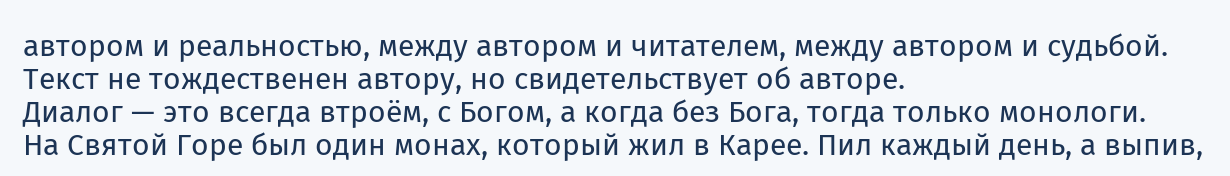автором и реальностью, между автором и читателем, между автором и судьбой. Текст не тождественен автору, но свидетельствует об авторе.
Диалог — это всегда втроём, с Богом, а когда без Бога, тогда только монологи.
На Святой Горе был один монах, который жил в Карее. Пил каждый день, а выпив,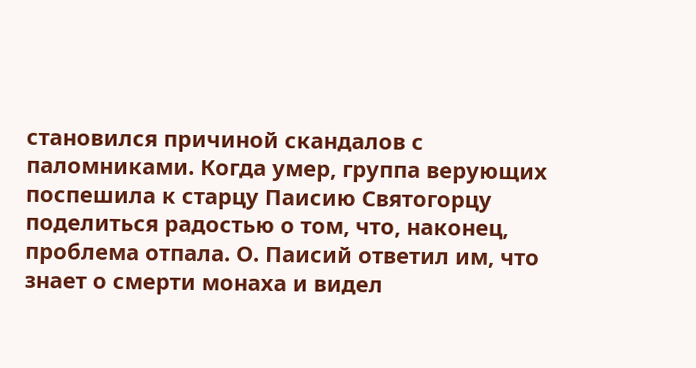становился причиной скандалов с паломниками. Когда умер, группа верующих поспешила к старцу Паисию Святогорцу поделиться радостью о том, что, наконец, проблема отпала. О. Паисий ответил им, что знает о смерти монаха и видел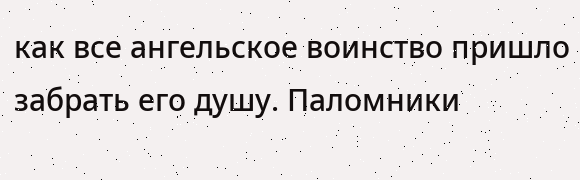как все ангельское воинство пришло забрать его душу. Паломники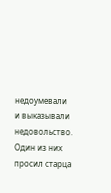недоумевали и выказывали недовольство. Один из них просил старца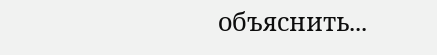объяснить...